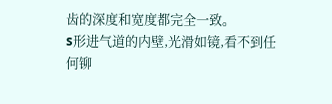齿的深度和宽度都完全一致。
s形进气道的内壁,光滑如镜,看不到任何铆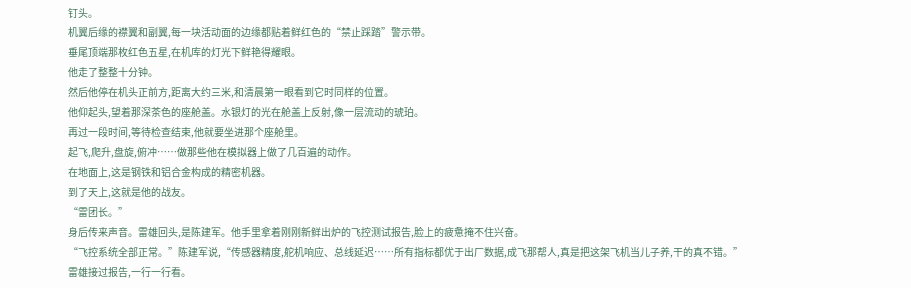钉头。
机翼后缘的襟翼和副翼,每一块活动面的边缘都贴着鲜红色的“禁止踩踏”警示带。
垂尾顶端那枚红色五星,在机库的灯光下鲜艳得耀眼。
他走了整整十分钟。
然后他停在机头正前方,距离大约三米,和清晨第一眼看到它时同样的位置。
他仰起头,望着那深茶色的座舱盖。水银灯的光在舱盖上反射,像一层流动的琥珀。
再过一段时间,等待检查结束,他就要坐进那个座舱里。
起飞,爬升,盘旋,俯冲……做那些他在模拟器上做了几百遍的动作。
在地面上,这是钢铁和铝合金构成的精密机器。
到了天上,这就是他的战友。
“雷团长。”
身后传来声音。雷雄回头,是陈建军。他手里拿着刚刚新鲜出炉的飞控测试报告,脸上的疲惫掩不住兴奋。
“飞控系统全部正常。”陈建军说,“传感器精度,舵机响应、总线延迟……所有指标都优于出厂数据,成飞那帮人,真是把这架飞机当儿子养,干的真不错。”
雷雄接过报告,一行一行看。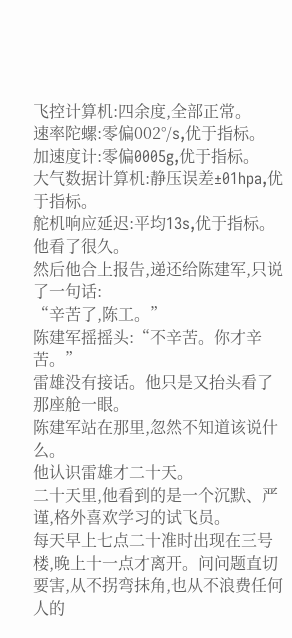飞控计算机:四余度,全部正常。
速率陀螺:零偏002°/s,优于指标。
加速度计:零偏0005g,优于指标。
大气数据计算机:静压误差±01hpa,优于指标。
舵机响应延迟:平均13s,优于指标。
他看了很久。
然后他合上报告,递还给陈建军,只说了一句话:
“辛苦了,陈工。”
陈建军摇摇头:“不辛苦。你才辛苦。”
雷雄没有接话。他只是又抬头看了那座舱一眼。
陈建军站在那里,忽然不知道该说什么。
他认识雷雄才二十天。
二十天里,他看到的是一个沉默、严谨,格外喜欢学习的试飞员。
每天早上七点二十准时出现在三号楼,晚上十一点才离开。问问题直切要害,从不拐弯抹角,也从不浪费任何人的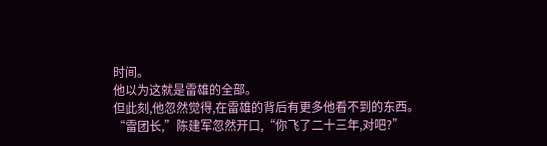时间。
他以为这就是雷雄的全部。
但此刻,他忽然觉得,在雷雄的背后有更多他看不到的东西。
“雷团长,”陈建军忽然开口,“你飞了二十三年,对吧?”